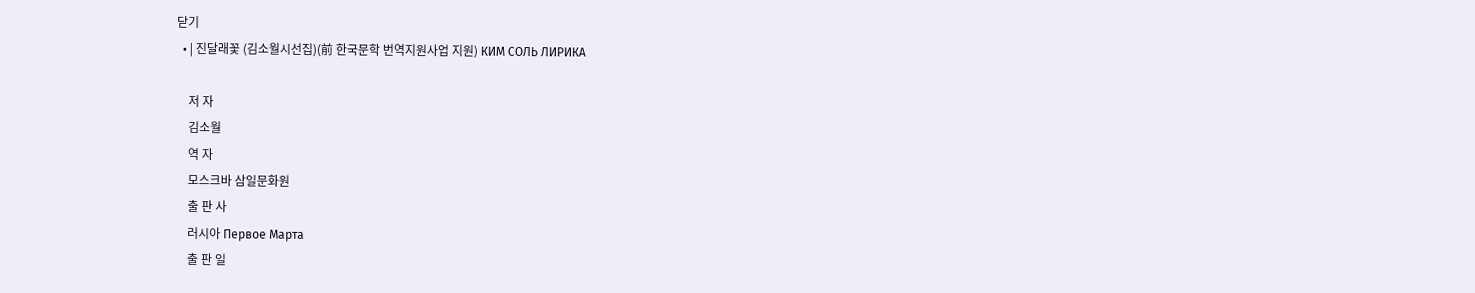닫기
  • | 진달래꽃 (김소월시선집)(前 한국문학 번역지원사업 지원) КИМ СОЛЬ ЛИРИКА

    저 자
    김소월
    역 자
    모스크바 삼일문화원
    출 판 사
    러시아 Первое Марта
    출 판 일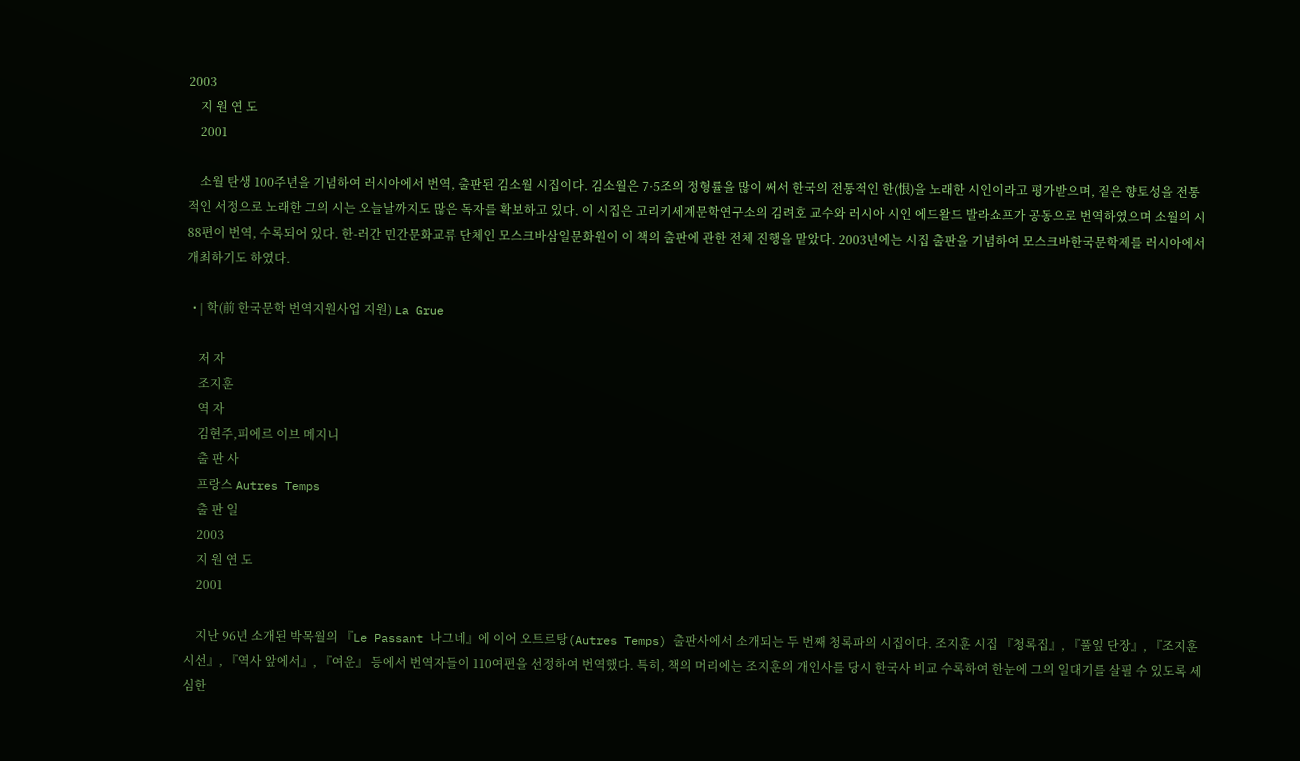2003
    지 원 연 도
    2001

    소월 탄생 100주년을 기념하여 러시아에서 번역, 출판된 김소월 시집이다. 김소월은 7·5조의 정형률을 많이 써서 한국의 전통적인 한(恨)을 노래한 시인이라고 평가받으며, 짙은 향토성을 전통적인 서정으로 노래한 그의 시는 오늘날까지도 많은 독자를 확보하고 있다. 이 시집은 고리키세계문학연구소의 김려호 교수와 러시아 시인 에드왈드 발라쇼프가 공동으로 번역하였으며 소월의 시 88편이 번역, 수록되어 있다. 한-러간 민간문화교류 단체인 모스크바삼일문화원이 이 책의 출판에 관한 전체 진행을 맡았다. 2003년에는 시집 출판을 기념하여 모스크바한국문학제를 러시아에서 개최하기도 하였다.

  • | 학(前 한국문학 번역지원사업 지원) La Grue

    저 자
    조지훈
    역 자
    김현주,피에르 이브 메지니
    출 판 사
    프랑스 Autres Temps
    출 판 일
    2003
    지 원 연 도
    2001

    지난 96년 소개된 박목월의 『Le Passant 나그네』에 이어 오트르탕(Autres Temps) 출판사에서 소개되는 두 번째 청록파의 시집이다. 조지훈 시집 『청록집』, 『풀잎 단장』, 『조지훈 시선』, 『역사 앞에서』, 『여운』 등에서 번역자들이 110여편을 선정하여 번역했다. 특히, 책의 머리에는 조지훈의 개인사를 당시 한국사 비교 수록하여 한눈에 그의 일대기를 살필 수 있도록 세심한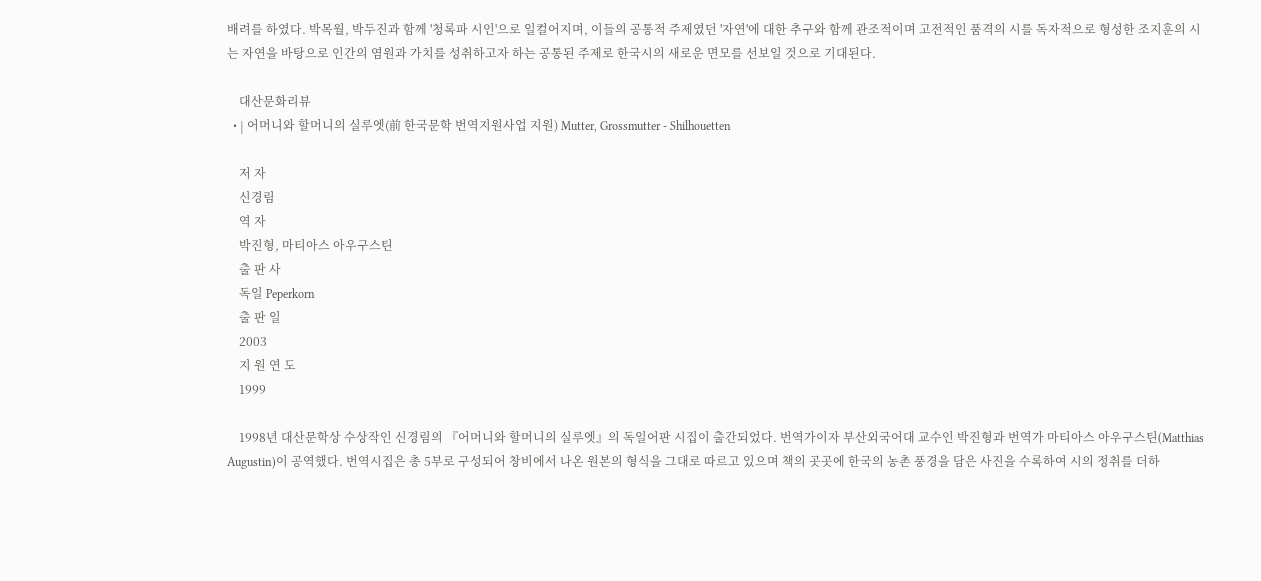배려를 하였다. 박목월, 박두진과 함께 '청록파 시인'으로 일컬어지며, 이들의 공통적 주제였던 '자연'에 대한 추구와 함께 관조적이며 고전적인 품격의 시를 독자적으로 형성한 조지훈의 시는 자연을 바탕으로 인간의 염원과 가치를 성취하고자 하는 공통된 주제로 한국시의 새로운 면모를 선보일 것으로 기대된다.

    대산문화리뷰
  • | 어머니와 할머니의 실루엣(前 한국문학 번역지원사업 지원) Mutter, Grossmutter - Shilhouetten

    저 자
    신경림
    역 자
    박진형, 마티아스 아우구스틴
    출 판 사
    독일 Peperkorn
    출 판 일
    2003
    지 원 연 도
    1999

    1998년 대산문학상 수상작인 신경림의 『어머니와 할머니의 실루엣』의 독일어판 시집이 출간되었다. 번역가이자 부산외국어대 교수인 박진형과 번역가 마티아스 아우구스틴(Matthias Augustin)이 공역했다. 번역시집은 총 5부로 구성되어 창비에서 나온 원본의 형식을 그대로 따르고 있으며 책의 곳곳에 한국의 농촌 풍경을 담은 사진을 수록하여 시의 정취를 더하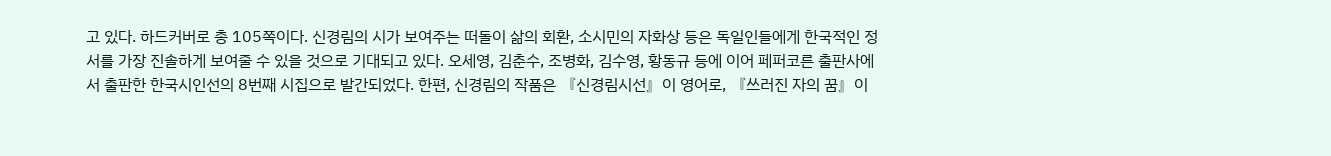고 있다. 하드커버로 총 105쪽이다. 신경림의 시가 보여주는 떠돌이 삶의 회환, 소시민의 자화상 등은 독일인들에게 한국적인 정서를 가장 진솔하게 보여줄 수 있을 것으로 기대되고 있다. 오세영, 김춘수, 조병화, 김수영, 황동규 등에 이어 페퍼코른 출판사에서 출판한 한국시인선의 8번째 시집으로 발간되었다. 한편, 신경림의 작품은 『신경림시선』이 영어로, 『쓰러진 자의 꿈』이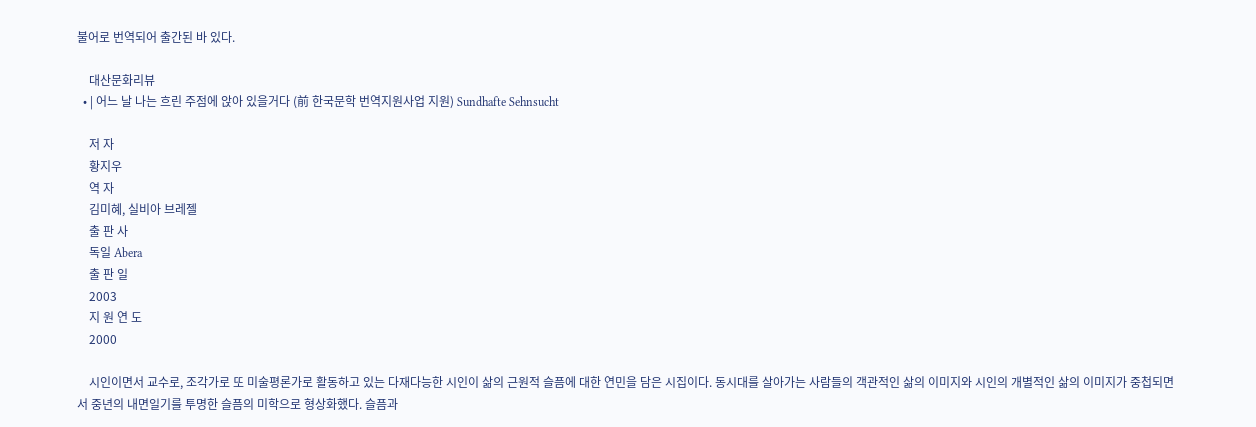불어로 번역되어 출간된 바 있다.

    대산문화리뷰
  • | 어느 날 나는 흐린 주점에 앉아 있을거다 (前 한국문학 번역지원사업 지원) Sundhafte Sehnsucht

    저 자
    황지우
    역 자
    김미혜, 실비아 브레젤
    출 판 사
    독일 Abera
    출 판 일
    2003
    지 원 연 도
    2000

    시인이면서 교수로, 조각가로 또 미술평론가로 활동하고 있는 다재다능한 시인이 삶의 근원적 슬픔에 대한 연민을 담은 시집이다. 동시대를 살아가는 사람들의 객관적인 삶의 이미지와 시인의 개별적인 삶의 이미지가 중첩되면서 중년의 내면일기를 투명한 슬픔의 미학으로 형상화했다. 슬픔과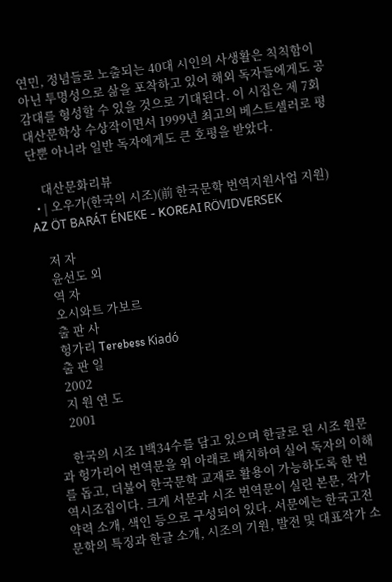연민, 정념들로 노출되는 40대 시인의 사생활은 칙칙함이 아닌 투명성으로 삶을 포착하고 있어 해외 독자들에게도 공감대를 형성할 수 있을 것으로 기대된다. 이 시집은 제 7회 대산문학상 수상작이면서 1999년 최고의 베스트셀러로 평단뿐 아니라 일반 독자에게도 큰 호평을 받았다.

    대산문화리뷰
  • | 오우가(한국의 시조)(前 한국문학 번역지원사업 지원) AZ ÖT BARÁT ÉNEKE - KOREAI RÖVIDVERSEK

    저 자
    윤선도 외
    역 자
    오시와트 가보르
    출 판 사
    헝가리 Terebess Kiadó
    출 판 일
    2002
    지 원 연 도
    2001

    한국의 시조 1백34수를 담고 있으며 한글로 된 시조 원문과 헝가리어 번역문을 위 아래로 배치하여 실어 독자의 이해를 돕고, 더불어 한국문학 교재로 활용이 가능하도록 한 번역시조집이다. 크게 서문과 시조 번역문이 실린 본문, 작가약력 소개, 색인 등으로 구성되어 있다. 서문에는 한국고전문학의 특징과 한글 소개, 시조의 기원, 발전 및 대표작가 소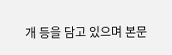개 등을 담고 있으며 본문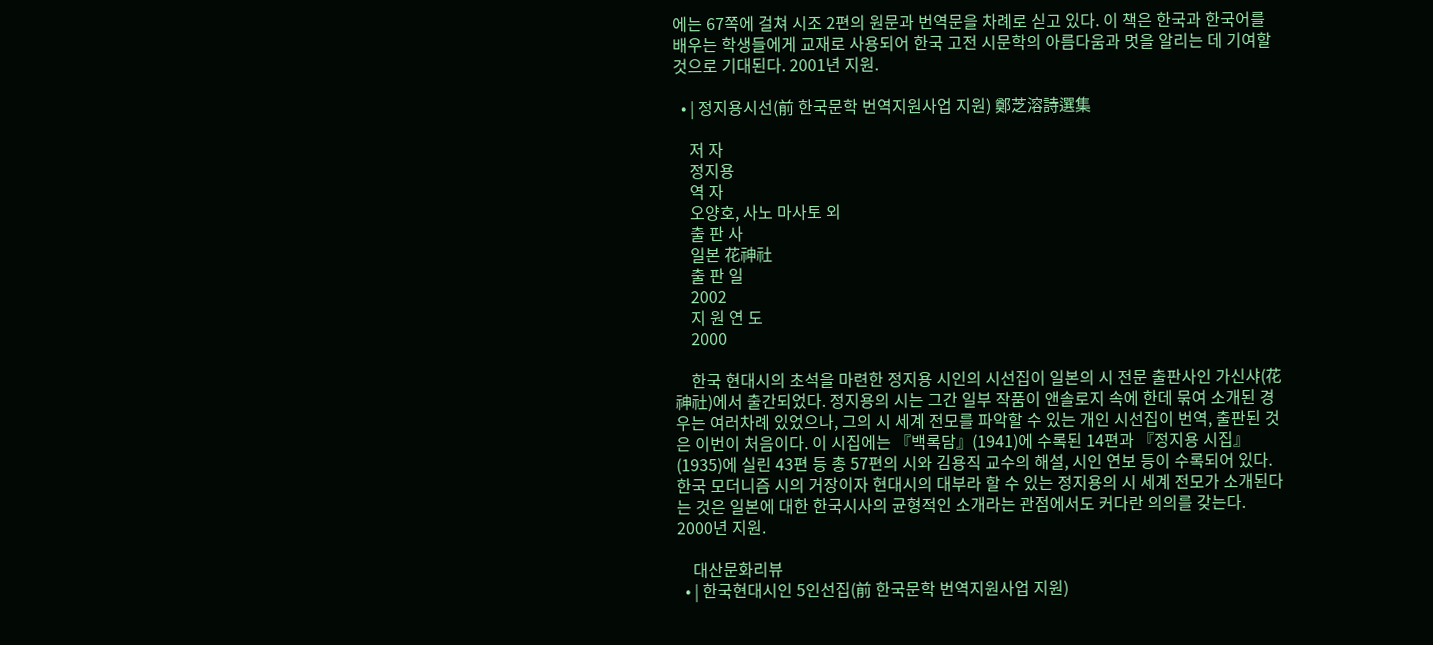에는 67쪽에 걸쳐 시조 2편의 원문과 번역문을 차례로 싣고 있다. 이 책은 한국과 한국어를 배우는 학생들에게 교재로 사용되어 한국 고전 시문학의 아름다움과 멋을 알리는 데 기여할 것으로 기대된다. 2001년 지원.

  • | 정지용시선(前 한국문학 번역지원사업 지원) 鄭芝溶詩選集

    저 자
    정지용
    역 자
    오양호, 사노 마사토 외
    출 판 사
    일본 花神社
    출 판 일
    2002
    지 원 연 도
    2000

    한국 현대시의 초석을 마련한 정지용 시인의 시선집이 일본의 시 전문 출판사인 가신샤(花神社)에서 출간되었다. 정지용의 시는 그간 일부 작품이 앤솔로지 속에 한데 묶여 소개된 경우는 여러차례 있었으나, 그의 시 세계 전모를 파악할 수 있는 개인 시선집이 번역, 출판된 것은 이번이 처음이다. 이 시집에는 『백록담』(1941)에 수록된 14편과 『정지용 시집』(1935)에 실린 43편 등 총 57편의 시와 김용직 교수의 해설, 시인 연보 등이 수록되어 있다. 한국 모더니즘 시의 거장이자 현대시의 대부라 할 수 있는 정지용의 시 세계 전모가 소개된다는 것은 일본에 대한 한국시사의 균형적인 소개라는 관점에서도 커다란 의의를 갖는다. 2000년 지원.

    대산문화리뷰
  • | 한국현대시인 5인선집(前 한국문학 번역지원사업 지원)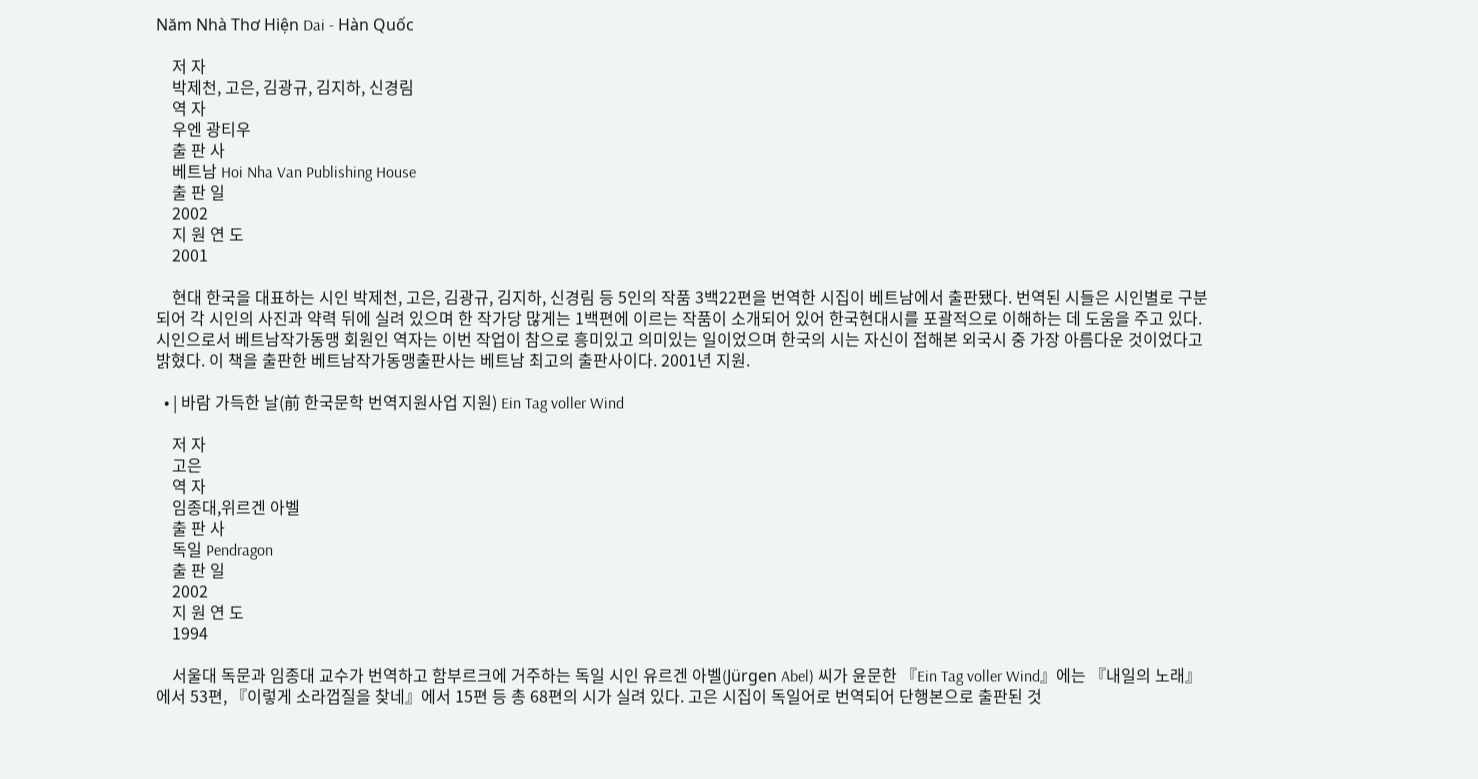Năm Nhà Thơ Hiện Dai - Hàn Quốc

    저 자
    박제천, 고은, 김광규, 김지하, 신경림
    역 자
    우엔 광티우
    출 판 사
    베트남 Hoi Nha Van Publishing House
    출 판 일
    2002
    지 원 연 도
    2001

    현대 한국을 대표하는 시인 박제천, 고은, 김광규, 김지하, 신경림 등 5인의 작품 3백22편을 번역한 시집이 베트남에서 출판됐다. 번역된 시들은 시인별로 구분되어 각 시인의 사진과 약력 뒤에 실려 있으며 한 작가당 많게는 1백편에 이르는 작품이 소개되어 있어 한국현대시를 포괄적으로 이해하는 데 도움을 주고 있다. 시인으로서 베트남작가동맹 회원인 역자는 이번 작업이 참으로 흥미있고 의미있는 일이었으며 한국의 시는 자신이 접해본 외국시 중 가장 아름다운 것이었다고 밝혔다. 이 책을 출판한 베트남작가동맹출판사는 베트남 최고의 출판사이다. 2001년 지원.

  • | 바람 가득한 날(前 한국문학 번역지원사업 지원) Ein Tag voller Wind

    저 자
    고은
    역 자
    임종대,위르겐 아벨
    출 판 사
    독일 Pendragon
    출 판 일
    2002
    지 원 연 도
    1994

    서울대 독문과 임종대 교수가 번역하고 함부르크에 거주하는 독일 시인 유르겐 아벨(Jürgen Abel) 씨가 윤문한 『Ein Tag voller Wind』에는 『내일의 노래』에서 53편, 『이렇게 소라껍질을 찾네』에서 15편 등 총 68편의 시가 실려 있다. 고은 시집이 독일어로 번역되어 단행본으로 출판된 것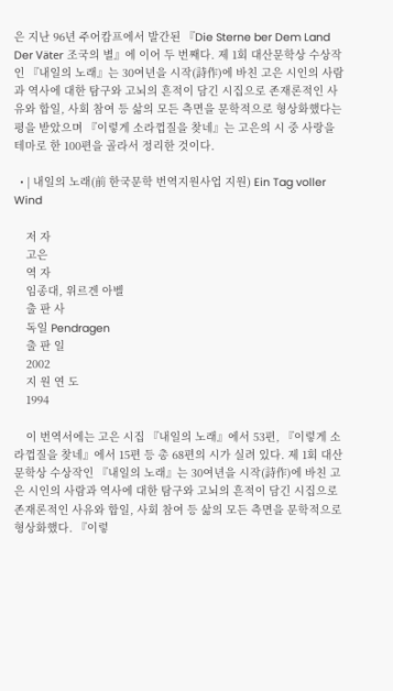은 지난 96년 주어캄프에서 발간된 『Die Sterne ber Dem Land Der Väter 조국의 별』에 이어 두 번째다. 제 1회 대산문학상 수상작인 『내일의 노래』는 30여년을 시작(詩作)에 바친 고은 시인의 사람과 역사에 대한 탐구와 고뇌의 흔적이 담긴 시집으로 존재론적인 사유와 합일, 사회 참여 등 삶의 모든 측면을 문학적으로 형상화했다는 평을 받았으며 『이렇게 소라껍질을 찾네』는 고은의 시 중 사랑을 테마로 한 100편을 골라서 정리한 것이다.

  • | 내일의 노래(前 한국문학 번역지원사업 지원) Ein Tag voller Wind

    저 자
    고은
    역 자
    임종대, 위르겐 아벨
    출 판 사
    독일 Pendragen
    출 판 일
    2002
    지 원 연 도
    1994

    이 번역서에는 고은 시집 『내일의 노래』에서 53편, 『이렇게 소라껍질을 찾네』에서 15편 등 총 68편의 시가 실려 있다. 제 1회 대산문학상 수상작인 『내일의 노래』는 30여년을 시작(詩作)에 바친 고은 시인의 사람과 역사에 대한 탐구와 고뇌의 흔적이 담긴 시집으로 존재론적인 사유와 합일, 사회 참여 등 삶의 모든 측면을 문학적으로 형상화했다. 『이렇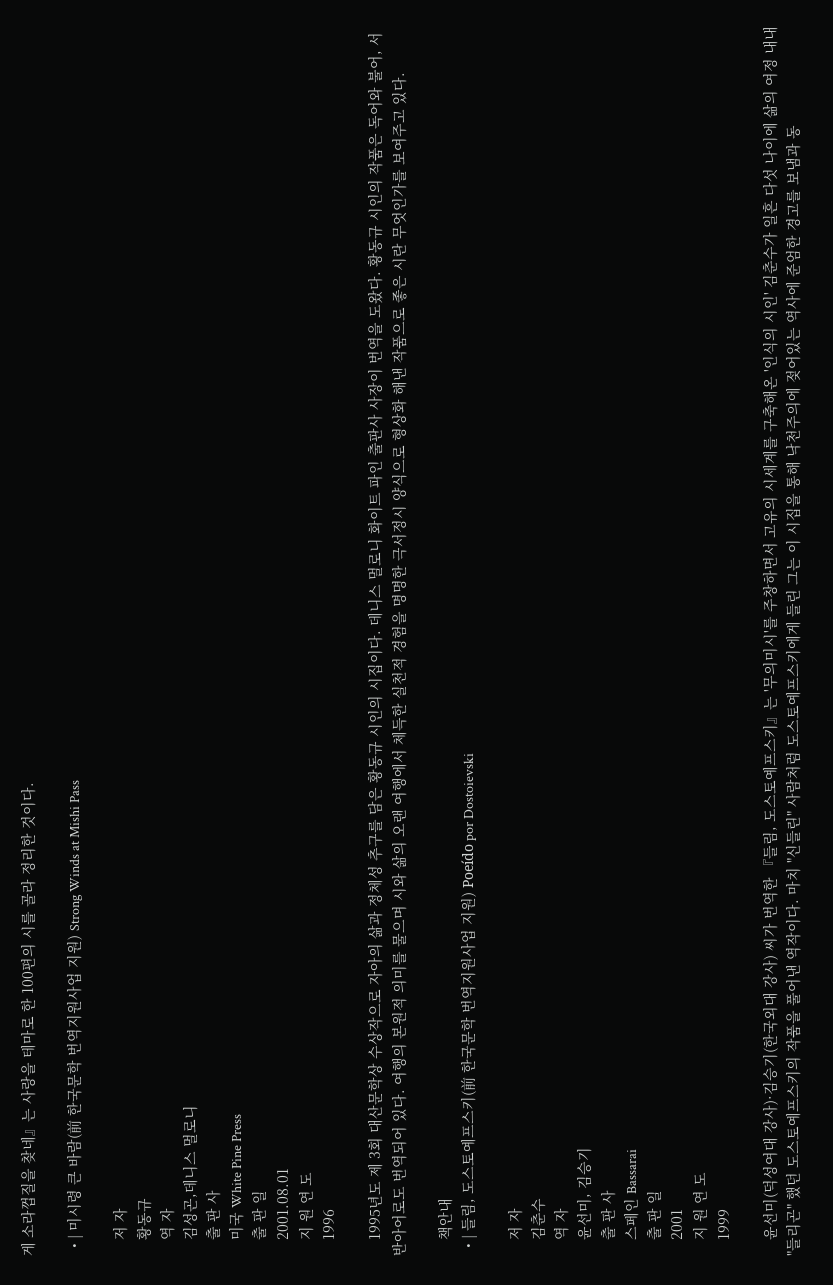게 소라껍질을 찾네』는 사랑을 테마로 한 100편의 시를 골라 정리한 것이다.

  • | 미시령 큰 바람(前 한국문학 번역지원사업 지원) Strong Winds at Mishi Pass

    저 자
    황동규
    역 자
    김성곤,데니스 멀로니
    출 판 사
    미국 White Pine Press
    출 판 일
    2001.08.01
    지 원 연 도
    1996

    1995년도 제 3회 대산문학상 수상작으로 자아의 삶과 정체성 추구를 담은 황동규 시인의 시집이다. 데니스 멀로니 화이트 파인 출판사 사장이 번역을 도왔다. 황동규 시인의 작품은 독어와 불어, 서반아어로도 번역되어 있다. 여행의 본원적 의미를 물으며 시와 삶의 오랜 여행에서 체득한 실천적 경험을 명명한 극서정시 양식으로 형상화 해낸 작품으로 좋은 시란 무엇인가를 보여주고 있다.

    책안내
  • | 들림, 도스토예프스키(前 한국문학 번역지원사업 지원) Poeído por Dostoievski

    저 자
    김춘수
    역 자
    윤선미, 김승기
    출 판 사
    스페인 Bassarai
    출 판 일
    2001
    지 원 연 도
    1999

    윤선미(덕성여대 강사)·김승기(한국외대 강사) 씨가 번역한 『들림, 도스토예프스키』는 '무의미시'를 주창하면서 고유의 시세계를 구축해온 '인식의 시인' 김춘수가 일흔 다섯 나이에 삶의 여정 내내 "들리곤" 했던 도스토예프스키의 작품을 풀어낸 역작이다. 마치 "신들린" 사람처럼 도스토예프스키에게 들린 그는 이 시집을 통해 낙천주의에 젖어있는 역사에 준엄한 경고를 보냄과 동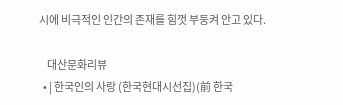시에 비극적인 인간의 존재를 힘껏 부둥켜 안고 있다.

    대산문화리뷰
  • | 한국인의 사랑 (한국현대시선집)(前 한국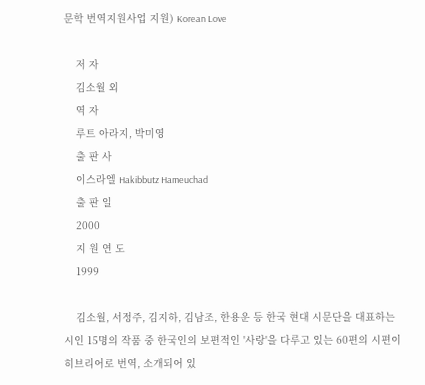문학 번역지원사업 지원) Korean Love

    저 자
    김소월 외
    역 자
    루트 아라지, 박미영
    출 판 사
    이스라엘 Hakibbutz Hameuchad
    출 판 일
    2000
    지 원 연 도
    1999

    김소월, 서정주, 김지하, 김남조, 한용운 등 한국 현대 시문단을 대표하는 시인 15명의 작품 중 한국인의 보편적인 '사랑'을 다루고 있는 60편의 시편이 히브리어로 번역, 소개되어 있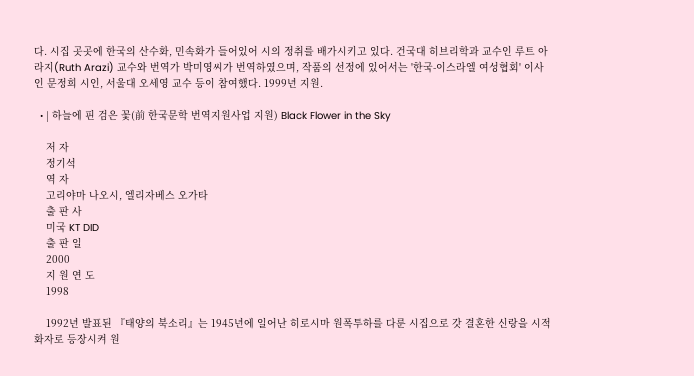다. 시집 곳곳에 한국의 산수화, 민속화가 들어있어 시의 정취를 배가시키고 있다. 건국대 히브리학과 교수인 루트 아라지(Ruth Arazi) 교수와 번역가 박미영씨가 번역하였으며, 작품의 선정에 있어서는 '한국-이스라엘 여성협회' 이사인 문정희 시인, 서울대 오세영 교수 등이 참여했다. 1999년 지원.

  • | 하늘에 핀 검은 꽃(前 한국문학 번역지원사업 지원) Black Flower in the Sky

    저 자
    정기석
    역 자
    고리야마 나오시, 엘리자베스 오가타
    출 판 사
    미국 KT DID
    출 판 일
    2000
    지 원 연 도
    1998

    1992년 발표된 『태양의 북소리』는 1945년에 일어난 히로시마 원폭투하를 다룬 시집으로 갓 결혼한 신랑을 시적 화자로 등장시켜 원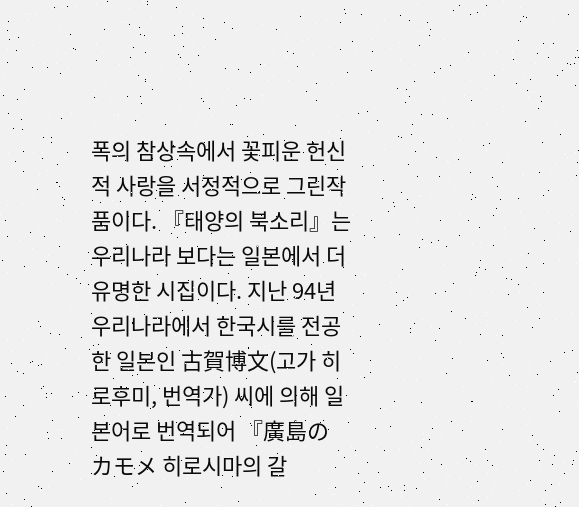폭의 참상속에서 꽃피운 헌신적 사랑을 서정적으로 그린작품이다. 『태양의 북소리』는 우리나라 보다는 일본에서 더 유명한 시집이다. 지난 94년 우리나라에서 한국시를 전공한 일본인 古賀博文(고가 히로후미, 번역가) 씨에 의해 일본어로 번역되어 『廣島の カモメ 히로시마의 갈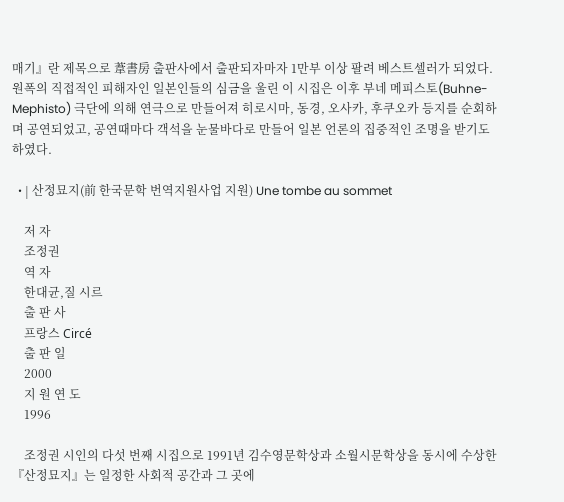매기』란 제목으로 葦書房 출판사에서 출판되자마자 1만부 이상 팔려 베스트셀러가 되었다. 원폭의 직접적인 피해자인 일본인들의 심금을 울린 이 시집은 이후 부네 메피스토(Buhne-Mephisto) 극단에 의해 연극으로 만들어져 히로시마, 동경, 오사카, 후쿠오카 등지를 순회하며 공연되었고, 공연때마다 객석을 눈물바다로 만들어 일본 언론의 집중적인 조명을 받기도 하였다.

  • | 산정묘지(前 한국문학 번역지원사업 지원) Une tombe au sommet

    저 자
    조정권
    역 자
    한대균,질 시르
    출 판 사
    프랑스 Circé
    출 판 일
    2000
    지 원 연 도
    1996

    조정권 시인의 다섯 번째 시집으로 1991년 김수영문학상과 소월시문학상을 동시에 수상한 『산정묘지』는 일정한 사회적 공간과 그 곳에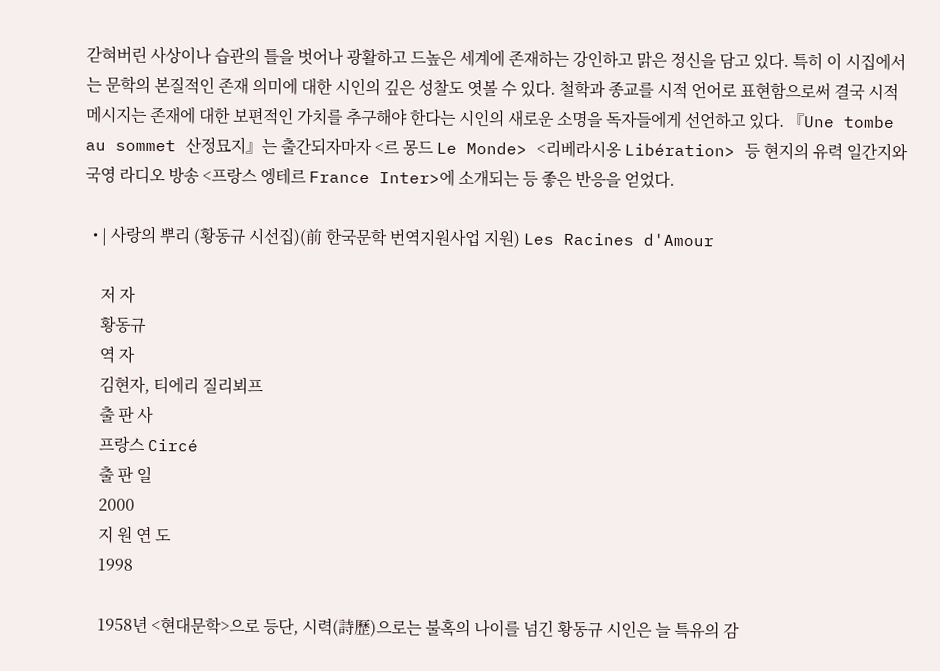갇혀버린 사상이나 습관의 틀을 벗어나 광활하고 드높은 세계에 존재하는 강인하고 맑은 정신을 담고 있다. 특히 이 시집에서는 문학의 본질적인 존재 의미에 대한 시인의 깊은 성찰도 엿볼 수 있다. 철학과 종교를 시적 언어로 표현함으로써 결국 시적 메시지는 존재에 대한 보편적인 가치를 추구해야 한다는 시인의 새로운 소명을 독자들에게 선언하고 있다. 『Une tombe au sommet 산정묘지』는 출간되자마자 <르 몽드 Le Monde> <리베라시옹 Libération> 등 현지의 유력 일간지와 국영 라디오 방송 <프랑스 엥테르 France Inter>에 소개되는 등 좋은 반응을 얻었다.

  • | 사랑의 뿌리 (황동규 시선집)(前 한국문학 번역지원사업 지원) Les Racines d'Amour

    저 자
    황동규
    역 자
    김현자, 티에리 질리뵈프
    출 판 사
    프랑스 Circé
    출 판 일
    2000
    지 원 연 도
    1998

    1958년 <현대문학>으로 등단, 시력(詩歷)으로는 불혹의 나이를 넘긴 황동규 시인은 늘 특유의 감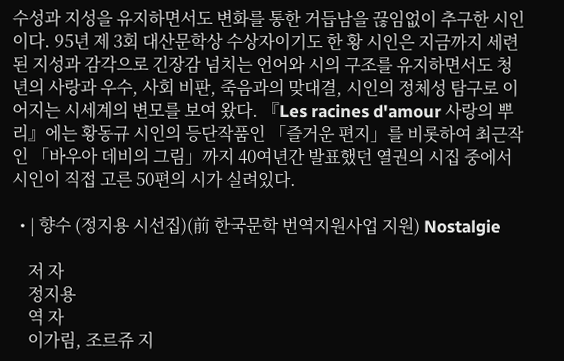수성과 지성을 유지하면서도 변화를 통한 거듭남을 끊임없이 추구한 시인이다. 95년 제 3회 대산문학상 수상자이기도 한 황 시인은 지금까지 세련된 지성과 감각으로 긴장감 넘치는 언어와 시의 구조를 유지하면서도 청년의 사랑과 우수, 사회 비판, 죽음과의 맞대결, 시인의 정체성 탐구로 이어지는 시세계의 변모를 보여 왔다. 『Les racines d'amour 사랑의 뿌리』에는 황동규 시인의 등단작품인 「즐거운 편지」를 비롯하여 최근작인 「바우아 데비의 그림」까지 40여년간 발표했던 열권의 시집 중에서 시인이 직접 고른 50편의 시가 실려있다.

  • | 향수 (정지용 시선집)(前 한국문학 번역지원사업 지원) Nostalgie

    저 자
    정지용
    역 자
    이가림, 조르쥬 지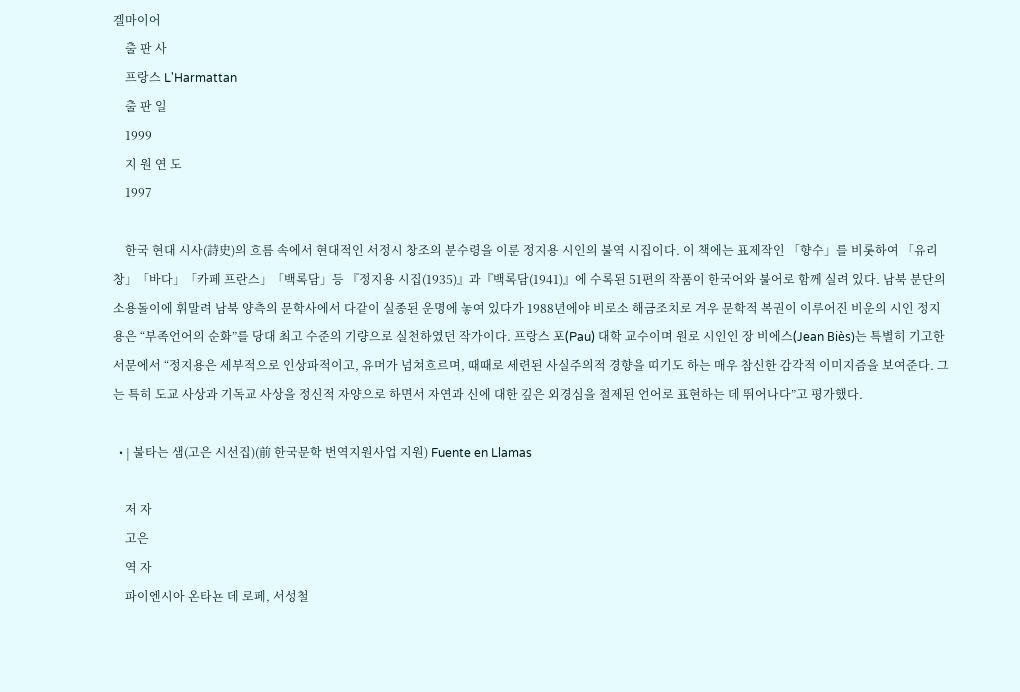겔마이어
    출 판 사
    프랑스 L'Harmattan
    출 판 일
    1999
    지 원 연 도
    1997

    한국 현대 시사(詩史)의 흐름 속에서 현대적인 서정시 창조의 분수령을 이룬 정지용 시인의 불역 시집이다. 이 책에는 표제작인 「향수」를 비롯하여 「유리창」「바다」「카페 프란스」「백록담」등 『정지용 시집(1935)』과『백록담(1941)』에 수록된 51편의 작품이 한국어와 불어로 함께 실려 있다. 남북 분단의 소용돌이에 휘말려 남북 양측의 문학사에서 다같이 실종된 운명에 놓여 있다가 1988년에야 비로소 해금조치로 겨우 문학적 복권이 이루어진 비운의 시인 정지용은 “부족언어의 순화”를 당대 최고 수준의 기량으로 실천하였던 작가이다. 프랑스 포(Pau) 대학 교수이며 원로 시인인 장 비에스(Jean Biès)는 특별히 기고한 서문에서 “정지용은 세부적으로 인상파적이고, 유머가 넘쳐흐르며, 때때로 세련된 사실주의적 경향을 띠기도 하는 매우 참신한 감각적 이미지즘을 보여준다. 그는 특히 도교 사상과 기독교 사상을 정신적 자양으로 하면서 자연과 신에 대한 깊은 외경심을 절제된 언어로 표현하는 데 뛰어나다”고 평가했다.

  • | 불타는 샘(고은 시선집)(前 한국문학 번역지원사업 지원) Fuente en Llamas

    저 자
    고은
    역 자
    파이엔시아 온타뇬 데 로페, 서성철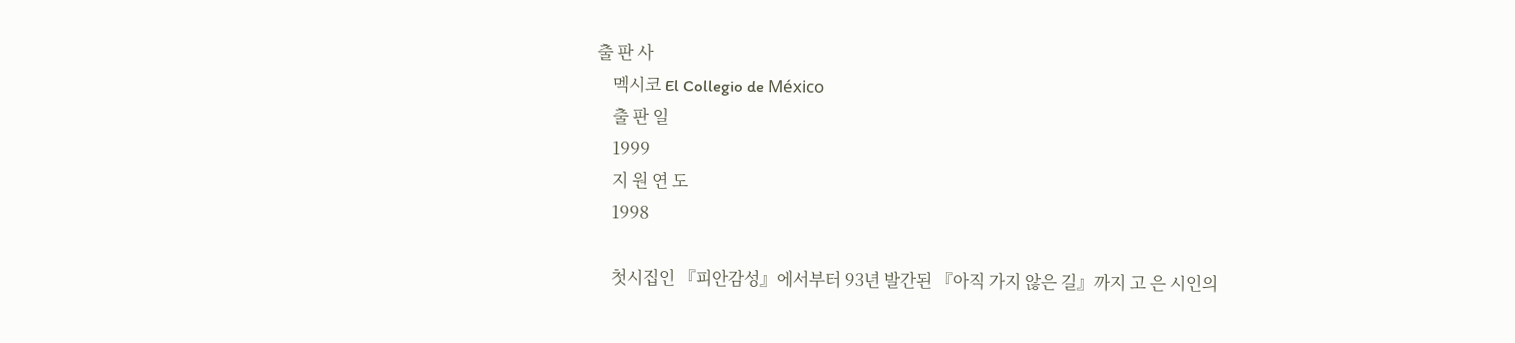출 판 사
    멕시코 El Collegio de México
    출 판 일
    1999
    지 원 연 도
    1998

    첫시집인 『피안감성』에서부터 93년 발간된 『아직 가지 않은 길』까지 고 은 시인의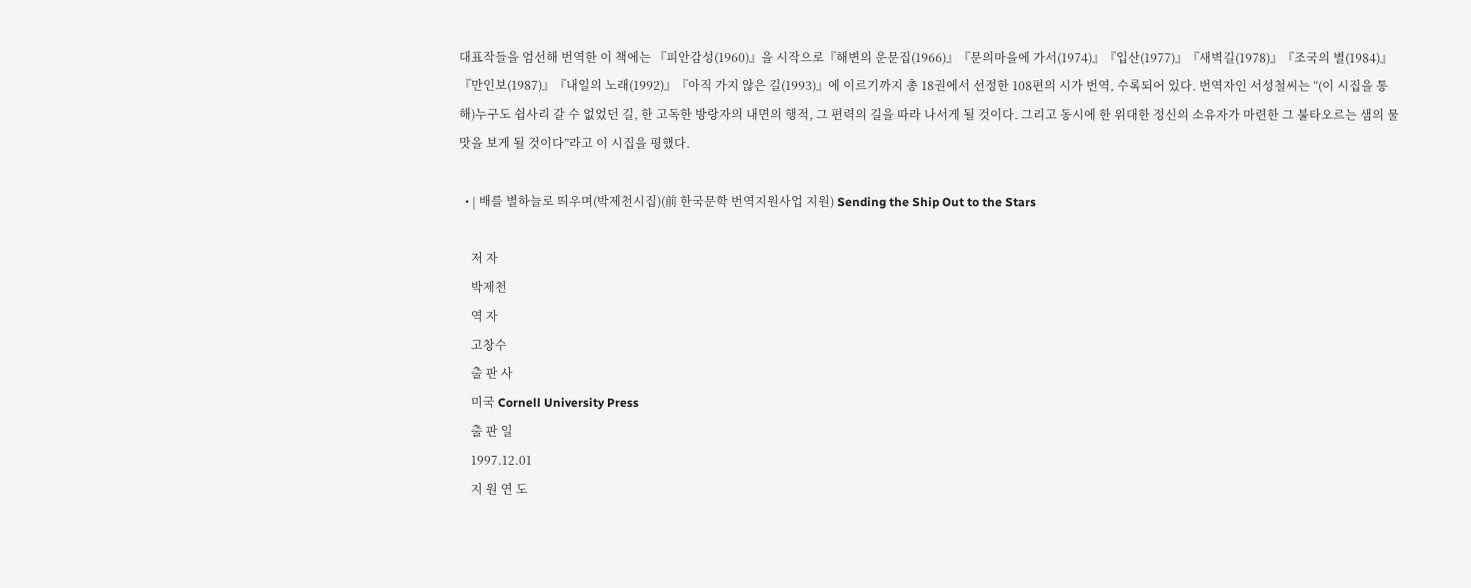대표작들을 엄선해 번역한 이 책에는 『피안감성(1960)』을 시작으로『해변의 운문집(1966)』『문의마을에 가서(1974)』『입산(1977)』『새벽길(1978)』『조국의 별(1984)』『만인보(1987)』『내일의 노래(1992)』『아직 가지 않은 길(1993)』에 이르기까지 총 18권에서 선정한 108편의 시가 번역, 수록되어 있다. 번역자인 서성철씨는 “(이 시집을 통해)누구도 쉽사리 갈 수 없었던 길, 한 고독한 방랑자의 내면의 행적, 그 편력의 길을 따라 나서게 될 것이다. 그리고 동시에 한 위대한 정신의 소유자가 마련한 그 불타오르는 샘의 물맛을 보게 될 것이다”라고 이 시집을 평했다.

  • | 배를 별하늘로 띄우며(박제천시집)(前 한국문학 번역지원사업 지원) Sending the Ship Out to the Stars

    저 자
    박제천
    역 자
    고창수
    출 판 사
    미국 Cornell University Press
    출 판 일
    1997.12.01
    지 원 연 도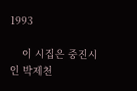1993

    이 시집은 중진시인 박제천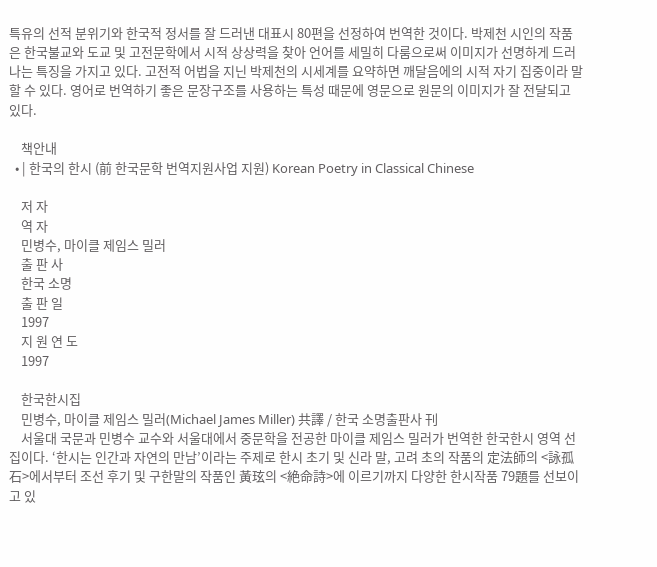특유의 선적 분위기와 한국적 정서를 잘 드러낸 대표시 80편을 선정하여 번역한 것이다. 박제천 시인의 작품은 한국불교와 도교 및 고전문학에서 시적 상상력을 찾아 언어를 세밀히 다룸으로써 이미지가 선명하게 드러나는 특징을 가지고 있다. 고전적 어법을 지닌 박제천의 시세계를 요약하면 깨달음에의 시적 자기 집중이라 말할 수 있다. 영어로 번역하기 좋은 문장구조를 사용하는 특성 때문에 영문으로 원문의 이미지가 잘 전달되고 있다.

    책안내
  • | 한국의 한시 (前 한국문학 번역지원사업 지원) Korean Poetry in Classical Chinese

    저 자
    역 자
    민병수, 마이클 제임스 밀러
    출 판 사
    한국 소명
    출 판 일
    1997
    지 원 연 도
    1997

    한국한시집
    민병수, 마이클 제임스 밀러(Michael James Miller) 共譯 / 한국 소명출판사 刊
    서울대 국문과 민병수 교수와 서울대에서 중문학을 전공한 마이클 제임스 밀러가 번역한 한국한시 영역 선집이다. ‘한시는 인간과 자연의 만남’이라는 주제로 한시 초기 및 신라 말, 고려 초의 작품의 定法師의 <詠孤石>에서부터 조선 후기 및 구한말의 작품인 黃玹의 <絶命詩>에 이르기까지 다양한 한시작품 79題를 선보이고 있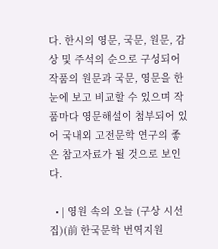다. 한시의 영문, 국문, 원문, 감상 및 주석의 순으로 구성되어 작품의 원문과 국문, 영문을 한눈에 보고 비교할 수 있으며 작품마다 영문해설이 첨부되어 있어 국내외 고전문학 연구의 좋은 참고자료가 될 것으로 보인다.

  • | 영원 속의 오늘 (구상 시선집)(前 한국문학 번역지원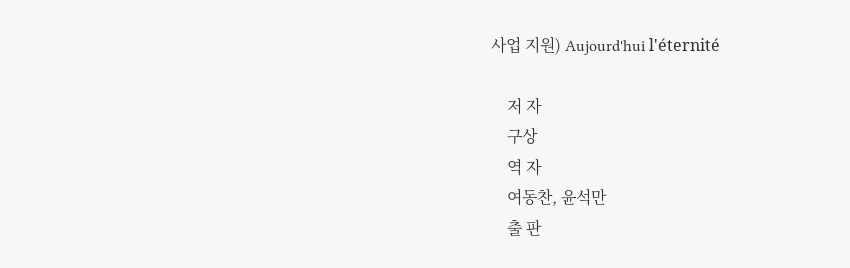사업 지원) Aujourd'hui l'éternité

    저 자
    구상
    역 자
    여동찬, 윤석만
    출 판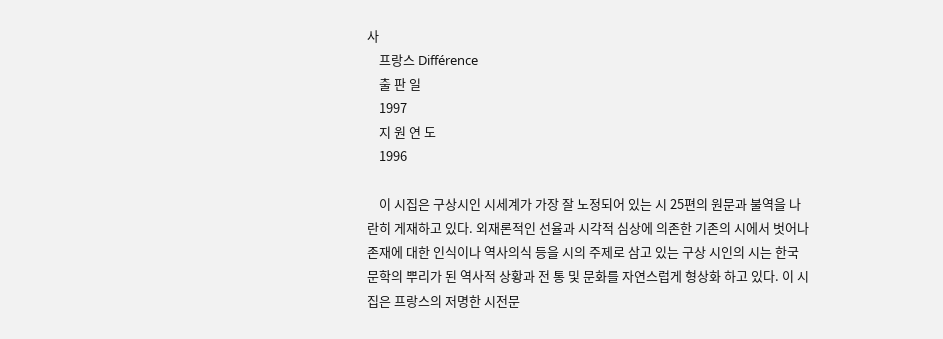사
    프랑스 Différence
    출 판 일
    1997
    지 원 연 도
    1996

    이 시집은 구상시인 시세계가 가장 잘 노정되어 있는 시 25편의 원문과 불역을 나란히 게재하고 있다. 외재론적인 선율과 시각적 심상에 의존한 기존의 시에서 벗어나 존재에 대한 인식이나 역사의식 등을 시의 주제로 삼고 있는 구상 시인의 시는 한국문학의 뿌리가 된 역사적 상황과 전 통 및 문화를 자연스럽게 형상화 하고 있다. 이 시집은 프랑스의 저명한 시전문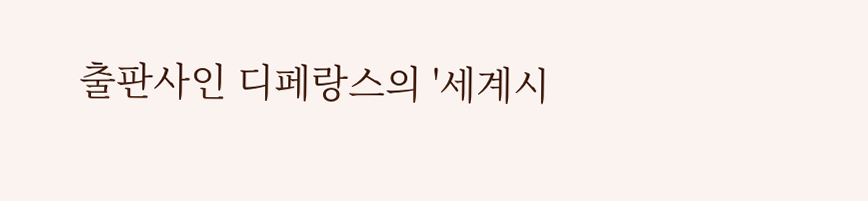출판사인 디페랑스의 '세계시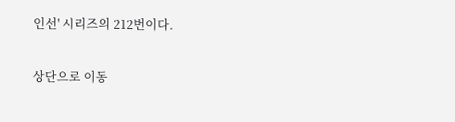인선' 시리즈의 212번이다.

상단으로 이동